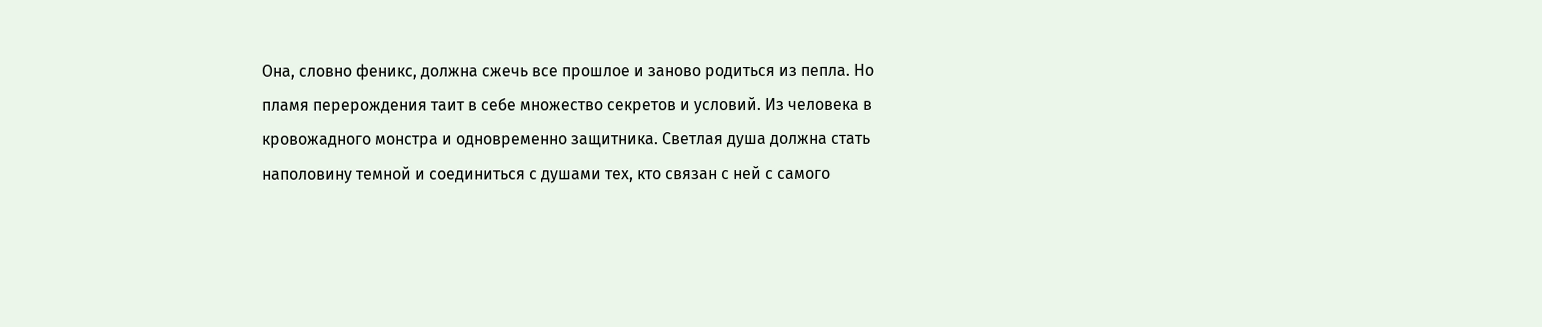Она, словно феникс, должна сжечь все прошлое и заново родиться из пепла. Но пламя перерождения таит в себе множество секретов и условий. Из человека в кровожадного монстра и одновременно защитника. Светлая душа должна стать наполовину темной и соединиться с душами тех, кто связан с ней с самого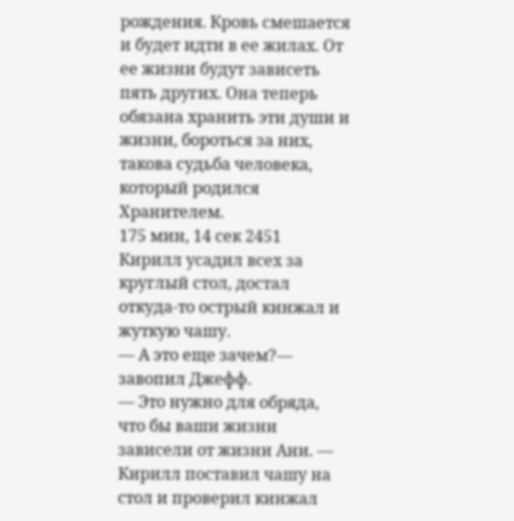рождения. Кровь смешается и будет идти в ее жилах. От ее жизни будут зависеть пять других. Она теперь обязана хранить эти души и жизни, бороться за них, такова судьба человека, который родился Хранителем.
175 мин, 14 сек 2451
Кирилл усадил всех за круглый стол, достал откуда-то острый кинжал и жуткую чашу.
— А это еще зачем?— завопил Джефф.
— Это нужно для обряда, что бы ваши жизни зависели от жизни Ани. — Кирилл поставил чашу на стол и проверил кинжал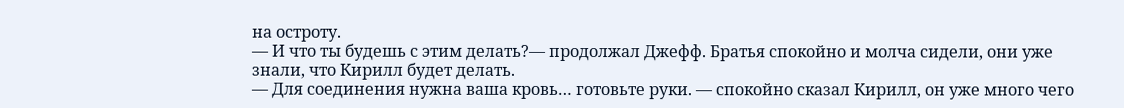на остроту.
— И что ты будешь с этим делать?— продолжал Джефф. Братья спокойно и молча сидели, они уже знали, что Кирилл будет делать.
— Для соединения нужна ваша кровь… готовьте руки. — спокойно сказал Кирилл, он уже много чего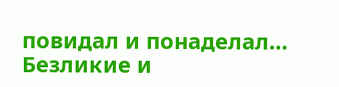повидал и понаделал… Безликие и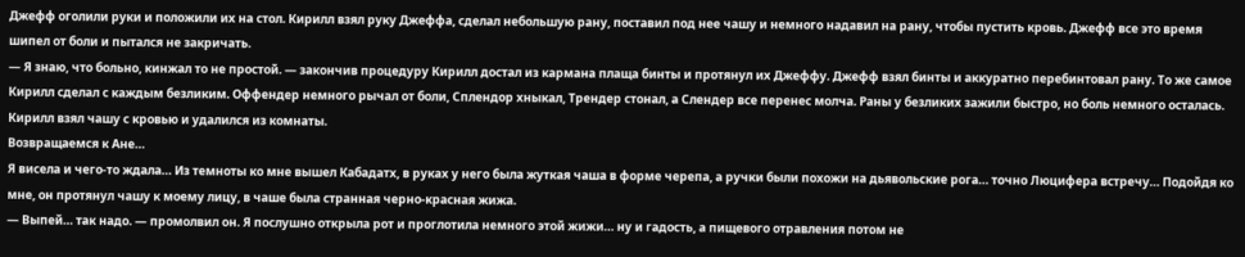Джефф оголили руки и положили их на стол. Кирилл взял руку Джеффа, сделал небольшую рану, поставил под нее чашу и немного надавил на рану, чтобы пустить кровь. Джефф все это время шипел от боли и пытался не закричать.
— Я знаю, что больно, кинжал то не простой. — закончив процедуру Кирилл достал из кармана плаща бинты и протянул их Джеффу. Джефф взял бинты и аккуратно перебинтовал рану. То же самое Кирилл сделал с каждым безликим. Оффендер немного рычал от боли, Сплендор хныкал, Трендер стонал, а Слендер все перенес молча. Раны у безликих зажили быстро, но боль немного осталась. Кирилл взял чашу с кровью и удалился из комнаты.
Возвращаемся к Ане…
Я висела и чего-то ждала… Из темноты ко мне вышел Кабадатх, в руках у него была жуткая чаша в форме черепа, а ручки были похожи на дьявольские рога… точно Люцифера встречу… Подойдя ко мне, он протянул чашу к моему лицу, в чаше была странная черно-красная жижа.
— Выпей… так надо. — промолвил он. Я послушно открыла рот и проглотила немного этой жижи… ну и гадость, а пищевого отравления потом не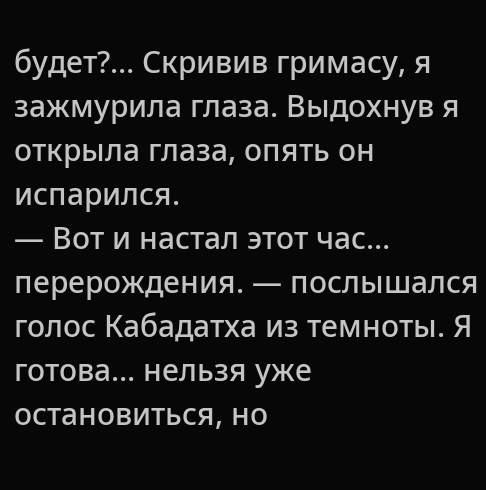будет?… Скривив гримасу, я зажмурила глаза. Выдохнув я открыла глаза, опять он испарился.
— Вот и настал этот час… перерождения. — послышался голос Кабадатха из темноты. Я готова… нельзя уже остановиться, но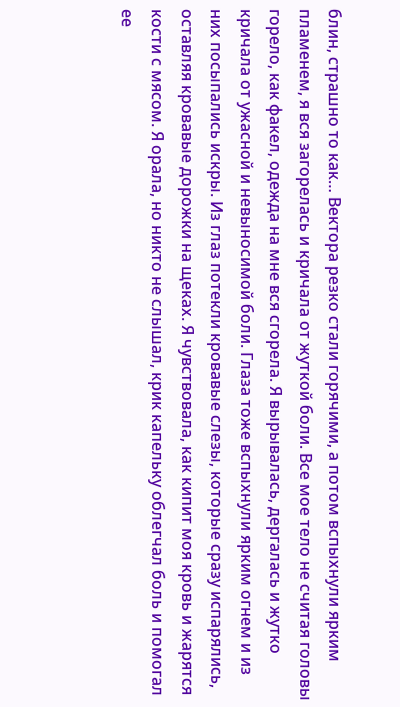блин, страшно то как… Вектора резко стали горячими, а потом вспыхнули ярким пламенем, я вся загорелась и кричала от жуткой боли. Все мое тело не считая головы горело, как факел, одежда на мне вся сгорела. Я вырывалась, дергалась и жутко кричала от ужасной и невыносимой боли. Глаза тоже вспыхнули ярким огнем и из них посыпались искры. Из глаз потекли кровавые слезы, которые сразу испарялись, оставляя кровавые дорожки на щеках. Я чувствовала, как кипит моя кровь и жарятся кости с мясом. Я орала, но никто не слышал, крик капельку облегчал боль и помогал ее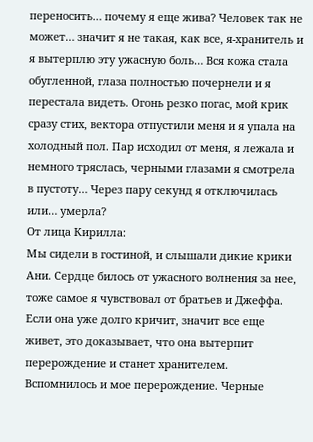переносить… почему я еще жива? Человек так не может… значит я не такая, как все, я-хранитель и я вытерплю эту ужасную боль… Вся кожа стала обугленной, глаза полностью почернели и я перестала видеть. Огонь резко погас, мой крик сразу стих, вектора отпустили меня и я упала на холодный пол. Пар исходил от меня, я лежала и немного тряслась, черными глазами я смотрела в пустоту… Через пару секунд я отключилась или… умерла?
От лица Кирилла:
Мы сидели в гостиной, и слышали дикие крики Ани. Сердце билось от ужасного волнения за нее, тоже самое я чувствовал от братьев и Джеффа. Если она уже долго кричит, значит все еще живет, это доказывает, что она вытерпит перерождение и станет хранителем. Вспомнилось и мое перерождение. Черные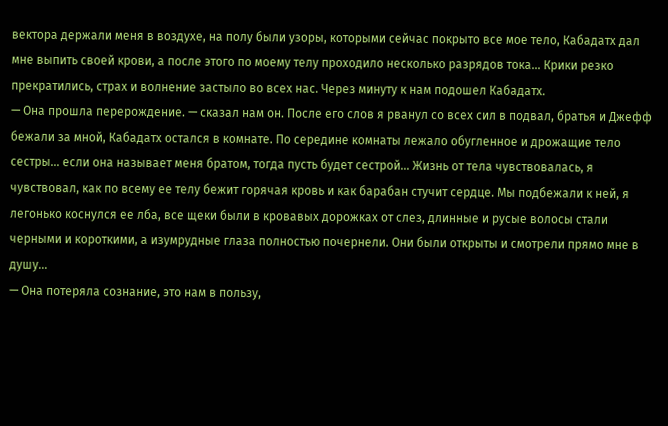вектора держали меня в воздухе, на полу были узоры, которыми сейчас покрыто все мое тело, Кабадатх дал мне выпить своей крови, а после этого по моему телу проходило несколько разрядов тока… Крики резко прекратились, страх и волнение застыло во всех нас. Через минуту к нам подошел Кабадатх.
— Она прошла перерождение. — сказал нам он. После его слов я рванул со всех сил в подвал, братья и Джефф бежали за мной, Кабадатх остался в комнате. По середине комнаты лежало обугленное и дрожащие тело сестры… если она называет меня братом, тогда пусть будет сестрой… Жизнь от тела чувствовалась, я чувствовал, как по всему ее телу бежит горячая кровь и как барабан стучит сердце. Мы подбежали к ней, я легонько коснулся ее лба, все щеки были в кровавых дорожках от слез, длинные и русые волосы стали черными и короткими, а изумрудные глаза полностью почернели. Они были открыты и смотрели прямо мне в душу…
— Она потеряла сознание, это нам в пользу,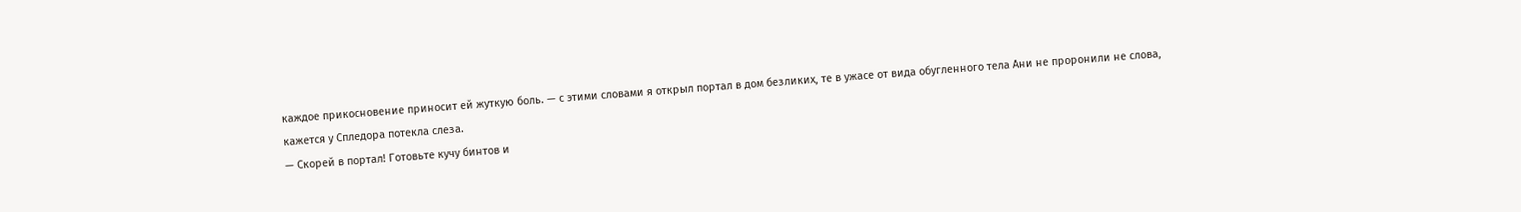каждое прикосновение приносит ей жуткую боль. — с этими словами я открыл портал в дом безликих, те в ужасе от вида обугленного тела Ани не проронили не слова, кажется у Спледора потекла слеза.
— Скорей в портал! Готовьте кучу бинтов и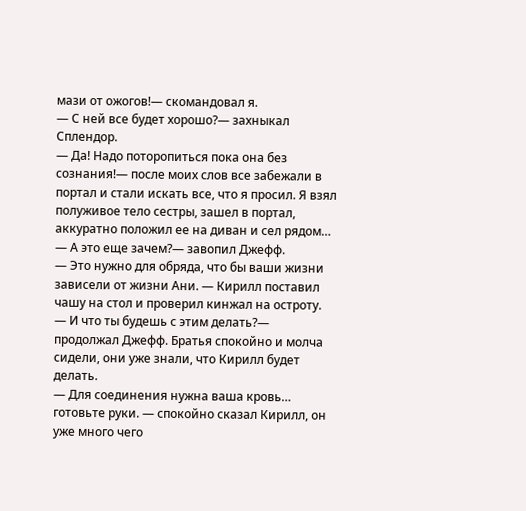мази от ожогов!— скомандовал я.
— С ней все будет хорошо?— захныкал Сплендор.
— Да! Надо поторопиться пока она без сознания!— после моих слов все забежали в портал и стали искать все, что я просил. Я взял полуживое тело сестры, зашел в портал, аккуратно положил ее на диван и сел рядом…
— А это еще зачем?— завопил Джефф.
— Это нужно для обряда, что бы ваши жизни зависели от жизни Ани. — Кирилл поставил чашу на стол и проверил кинжал на остроту.
— И что ты будешь с этим делать?— продолжал Джефф. Братья спокойно и молча сидели, они уже знали, что Кирилл будет делать.
— Для соединения нужна ваша кровь… готовьте руки. — спокойно сказал Кирилл, он уже много чего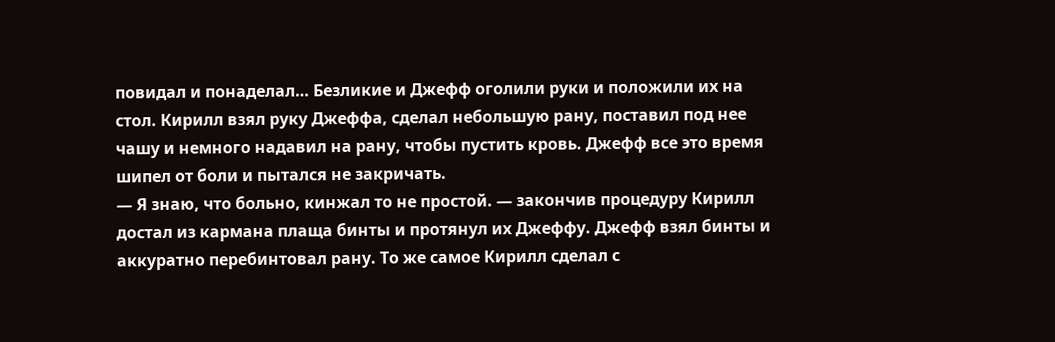повидал и понаделал… Безликие и Джефф оголили руки и положили их на стол. Кирилл взял руку Джеффа, сделал небольшую рану, поставил под нее чашу и немного надавил на рану, чтобы пустить кровь. Джефф все это время шипел от боли и пытался не закричать.
— Я знаю, что больно, кинжал то не простой. — закончив процедуру Кирилл достал из кармана плаща бинты и протянул их Джеффу. Джефф взял бинты и аккуратно перебинтовал рану. То же самое Кирилл сделал с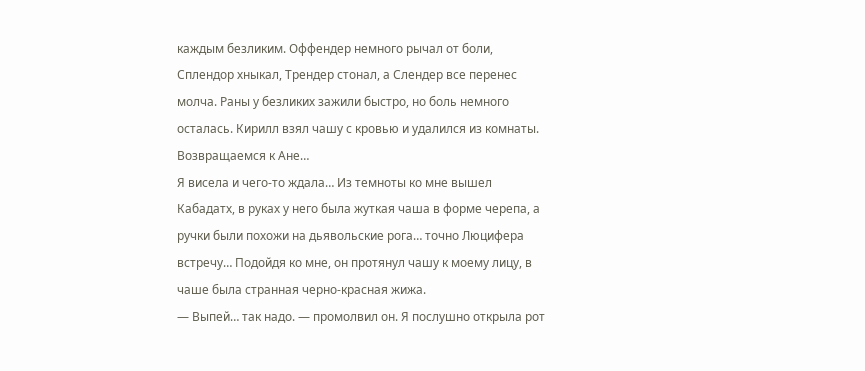каждым безликим. Оффендер немного рычал от боли, Сплендор хныкал, Трендер стонал, а Слендер все перенес молча. Раны у безликих зажили быстро, но боль немного осталась. Кирилл взял чашу с кровью и удалился из комнаты.
Возвращаемся к Ане…
Я висела и чего-то ждала… Из темноты ко мне вышел Кабадатх, в руках у него была жуткая чаша в форме черепа, а ручки были похожи на дьявольские рога… точно Люцифера встречу… Подойдя ко мне, он протянул чашу к моему лицу, в чаше была странная черно-красная жижа.
— Выпей… так надо. — промолвил он. Я послушно открыла рот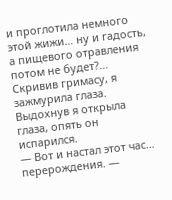и проглотила немного этой жижи… ну и гадость, а пищевого отравления потом не будет?… Скривив гримасу, я зажмурила глаза. Выдохнув я открыла глаза, опять он испарился.
— Вот и настал этот час… перерождения. —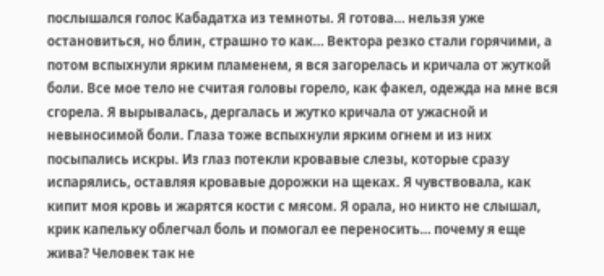послышался голос Кабадатха из темноты. Я готова… нельзя уже остановиться, но блин, страшно то как… Вектора резко стали горячими, а потом вспыхнули ярким пламенем, я вся загорелась и кричала от жуткой боли. Все мое тело не считая головы горело, как факел, одежда на мне вся сгорела. Я вырывалась, дергалась и жутко кричала от ужасной и невыносимой боли. Глаза тоже вспыхнули ярким огнем и из них посыпались искры. Из глаз потекли кровавые слезы, которые сразу испарялись, оставляя кровавые дорожки на щеках. Я чувствовала, как кипит моя кровь и жарятся кости с мясом. Я орала, но никто не слышал, крик капельку облегчал боль и помогал ее переносить… почему я еще жива? Человек так не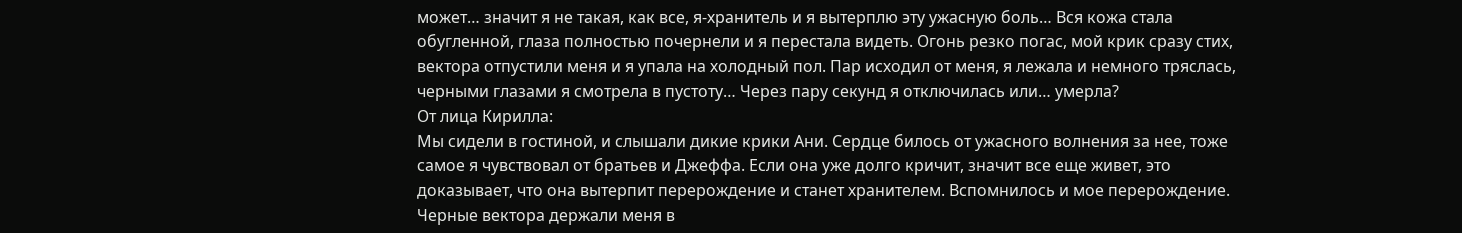может… значит я не такая, как все, я-хранитель и я вытерплю эту ужасную боль… Вся кожа стала обугленной, глаза полностью почернели и я перестала видеть. Огонь резко погас, мой крик сразу стих, вектора отпустили меня и я упала на холодный пол. Пар исходил от меня, я лежала и немного тряслась, черными глазами я смотрела в пустоту… Через пару секунд я отключилась или… умерла?
От лица Кирилла:
Мы сидели в гостиной, и слышали дикие крики Ани. Сердце билось от ужасного волнения за нее, тоже самое я чувствовал от братьев и Джеффа. Если она уже долго кричит, значит все еще живет, это доказывает, что она вытерпит перерождение и станет хранителем. Вспомнилось и мое перерождение. Черные вектора держали меня в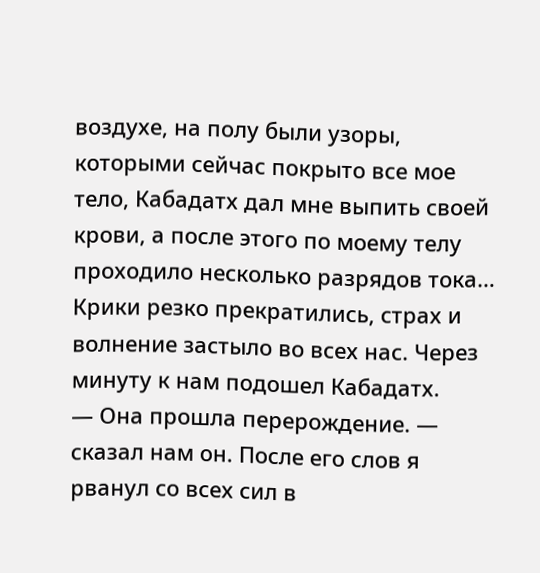воздухе, на полу были узоры, которыми сейчас покрыто все мое тело, Кабадатх дал мне выпить своей крови, а после этого по моему телу проходило несколько разрядов тока… Крики резко прекратились, страх и волнение застыло во всех нас. Через минуту к нам подошел Кабадатх.
— Она прошла перерождение. — сказал нам он. После его слов я рванул со всех сил в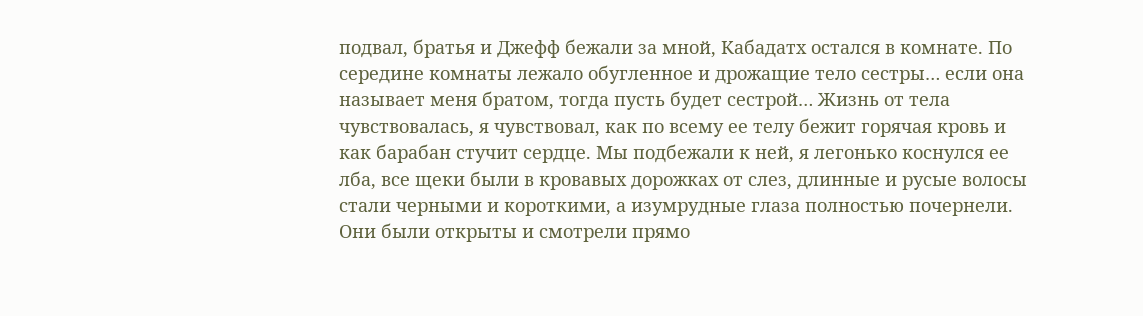подвал, братья и Джефф бежали за мной, Кабадатх остался в комнате. По середине комнаты лежало обугленное и дрожащие тело сестры… если она называет меня братом, тогда пусть будет сестрой… Жизнь от тела чувствовалась, я чувствовал, как по всему ее телу бежит горячая кровь и как барабан стучит сердце. Мы подбежали к ней, я легонько коснулся ее лба, все щеки были в кровавых дорожках от слез, длинные и русые волосы стали черными и короткими, а изумрудные глаза полностью почернели. Они были открыты и смотрели прямо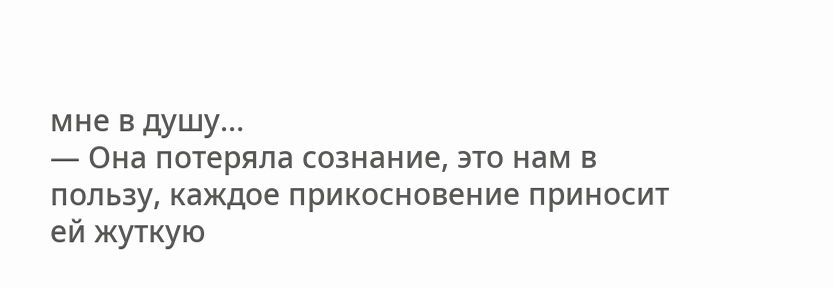мне в душу…
— Она потеряла сознание, это нам в пользу, каждое прикосновение приносит ей жуткую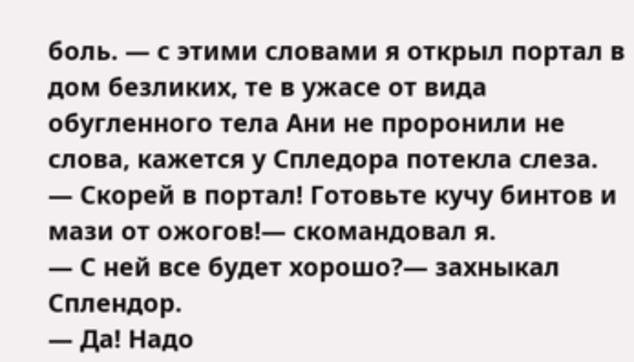боль. — с этими словами я открыл портал в дом безликих, те в ужасе от вида обугленного тела Ани не проронили не слова, кажется у Спледора потекла слеза.
— Скорей в портал! Готовьте кучу бинтов и мази от ожогов!— скомандовал я.
— С ней все будет хорошо?— захныкал Сплендор.
— Да! Надо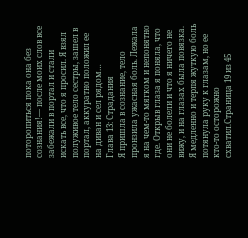поторопиться пока она без сознания!— после моих слов все забежали в портал и стали искать все, что я просил. Я взял полуживое тело сестры, зашел в портал, аккуратно положил ее на диван и сел рядом…
Глава 13: Страдания
Я пришла в сознание, тело пронзила ужасная боль. Лежала я на чем-то мягком и непонятно где. Открыв глаза я поняла, что они не болели и что я ничего не вижу, и на глазах была повязка. Я медленно и терпя жуткую боль потянула руку к глазам, но ее кто-то осторожно схватил.Страница 19 из 45